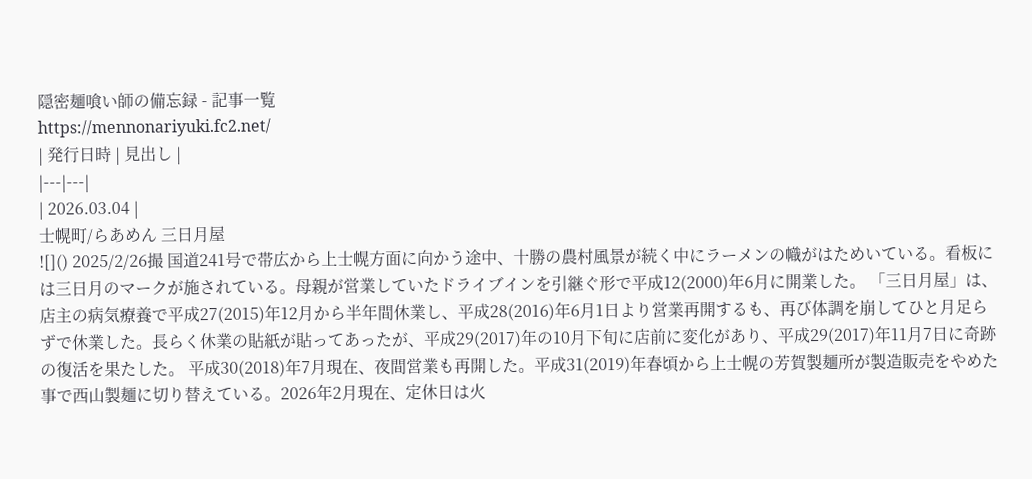隠密麺喰い師の備忘録 - 記事一覧
https://mennonariyuki.fc2.net/
| 発行日時 | 見出し |
|---|---|
| 2026.03.04 |
士幌町/らあめん 三日月屋
![]() 2025/2/26撮 国道241号で帯広から上士幌方面に向かう途中、十勝の農村風景が続く中にラーメンの幟がはためいている。看板には三日月のマークが施されている。母親が営業していたドライブインを引継ぐ形で平成12(2000)年6月に開業した。 「三日月屋」は、店主の病気療養で平成27(2015)年12月から半年間休業し、平成28(2016)年6月1日より営業再開するも、再び体調を崩してひと月足らずで休業した。長らく休業の貼紙が貼ってあったが、平成29(2017)年の10月下旬に店前に変化があり、平成29(2017)年11月7日に奇跡の復活を果たした。 平成30(2018)年7月現在、夜間営業も再開した。平成31(2019)年春頃から上士幌の芳賀製麺所が製造販売をやめた事で西山製麺に切り替えている。2026年2月現在、定休日は火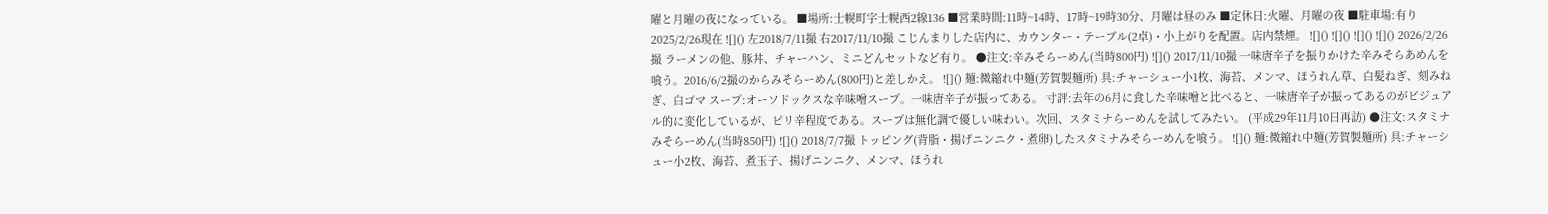曜と月曜の夜になっている。 ■場所:士幌町字士幌西2線136 ■営業時間:11時~14時、17時~19時30分、月曜は昼のみ ■定休日:火曜、月曜の夜 ■駐車場:有り 2025/2/26現在 ![]() 左2018/7/11撮 右2017/11/10撮 こじんまりした店内に、カウンター・テーブル(2卓)・小上がりを配置。店内禁煙。 ![]() ![]() ![]() ![]() 2026/2/26撮 ラーメンの他、豚丼、チャーハン、ミニどんセットなど有り。 ●注文:辛みそらーめん(当時800円) ![]() 2017/11/10撮 一味唐辛子を振りかけた辛みそらあめんを喰う。2016/6/2撮のからみそらーめん(800円)と差しかえ。 ![]() 麺:微縮れ中麺(芳賀製麺所) 具:チャーシュー小1枚、海苔、メンマ、ほうれん草、白髪ねぎ、刻みねぎ、白ゴマ スープ:オーソドックスな辛味噌スープ。一味唐辛子が振ってある。 寸評:去年の6月に食した辛味噌と比べると、一味唐辛子が振ってあるのがビジュアル的に変化しているが、ピリ辛程度である。スープは無化調で優しい味わい。次回、スタミナらーめんを試してみたい。 (平成29年11月10日再訪) ●注文:スタミナみそらーめん(当時850円) ![]() 2018/7/7撮 トッピング(背脂・揚げニンニク・煮卵)したスタミナみそらーめんを喰う。 ![]() 麺:微縮れ中麺(芳賀製麺所) 具:チャーシュー小2枚、海苔、煮玉子、揚げニンニク、メンマ、ほうれ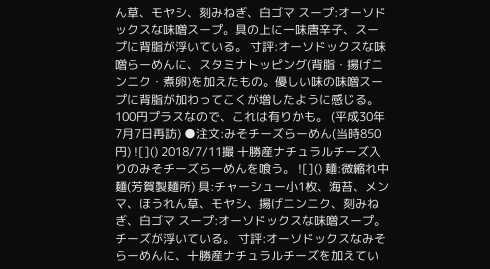ん草、モヤシ、刻みねぎ、白ゴマ スープ:オーソドックスな味噌スープ。具の上に一味唐辛子、スープに背脂が浮いている。 寸評:オーソドックスな味噌らーめんに、スタミナトッピング(背脂・揚げニンニク・煮卵)を加えたもの。優しい味の味噌スープに背脂が加わってこくが増したように感じる。100円プラスなので、これは有りかも。 (平成30年7月7日再訪) ●注文:みそチーズらーめん(当時850円) ![]() 2018/7/11撮 十勝産ナチュラルチーズ入りのみそチーズらーめんを喰う。 ![]() 麺:微縮れ中麺(芳賀製麺所) 具:チャーシュー小1枚、海苔、メンマ、ほうれん草、モヤシ、揚げニンニク、刻みねぎ、白ゴマ スープ:オーソドックスな味噌スープ。チーズが浮いている。 寸評:オーソドックスなみそらーめんに、十勝産ナチュラルチーズを加えてい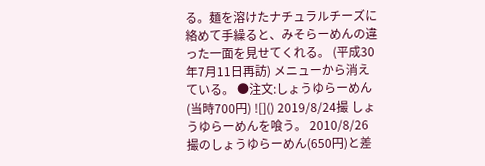る。麺を溶けたナチュラルチーズに絡めて手繰ると、みそらーめんの違った一面を見せてくれる。 (平成30年7月11日再訪) メニューから消えている。 ●注文:しょうゆらーめん(当時700円) ![]() 2019/8/24撮 しょうゆらーめんを喰う。 2010/8/26撮のしょうゆらーめん(650円)と差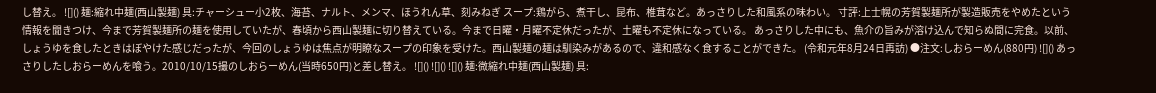し替え。 ![]() 麺:縮れ中麺(西山製麺) 具:チャーシュー小2枚、海苔、ナルト、メンマ、ほうれん草、刻みねぎ スープ:鶏がら、煮干し、昆布、椎茸など。あっさりした和風系の味わい。 寸評:上士幌の芳賀製麺所が製造販売をやめたという情報を聞きつけ、今まで芳賀製麺所の麺を使用していたが、春頃から西山製麺に切り替えている。今まで日曜・月曜不定休だったが、土曜も不定休になっている。 あっさりした中にも、魚介の旨みが溶け込んで知らぬ間に完食。以前、しょうゆを食したときはぼやけた感じだったが、今回のしょうゆは焦点が明瞭なスープの印象を受けた。西山製麺の麺は馴染みがあるので、違和感なく食することができた。 (令和元年8月24日再訪) ●注文:しおらーめん(880円) ![]() あっさりしたしおらーめんを喰う。2010/10/15撮のしおらーめん(当時650円)と差し替え。 ![]() ![]() ![]() 麺:微縮れ中麺(西山製麺) 具: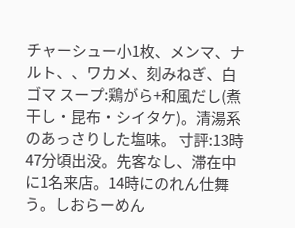チャーシュー小1枚、メンマ、ナルト、、ワカメ、刻みねぎ、白ゴマ スープ:鶏がら+和風だし(煮干し・昆布・シイタケ)。清湯系のあっさりした塩味。 寸評:13時47分頃出没。先客なし、滞在中に1名来店。14時にのれん仕舞う。しおらーめん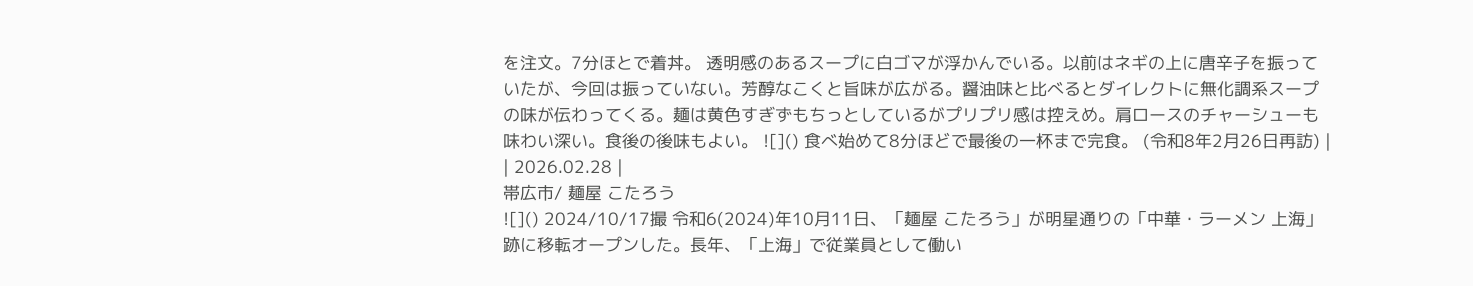を注文。7分ほとで着丼。 透明感のあるスープに白ゴマが浮かんでいる。以前はネギの上に唐辛子を振っていたが、今回は振っていない。芳醇なこくと旨味が広がる。醤油味と比べるとダイレクトに無化調系スープの味が伝わってくる。麺は黄色すぎずもちっとしているがプリプリ感は控えめ。肩ロースのチャーシューも味わい深い。食後の後味もよい。 ![]() 食べ始めて8分ほどで最後の一杯まで完食。 (令和8年2月26日再訪) |
| 2026.02.28 |
帯広市/ 麺屋 こたろう
![]() 2024/10/17撮 令和6(2024)年10月11日、「麺屋 こたろう」が明星通りの「中華・ラーメン 上海」跡に移転オープンした。長年、「上海」で従業員として働い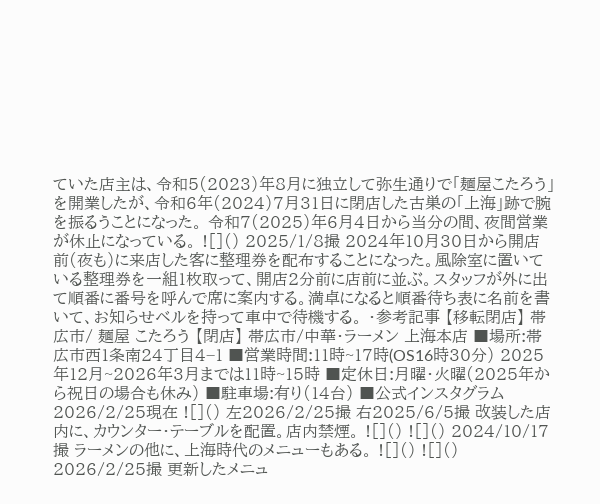ていた店主は、令和5(2023)年8月に独立して弥生通りで「麺屋こたろう」を開業したが、令和6年(2024)7月31日に閉店した古巣の「上海」跡で腕を振るうことになった。 令和7(2025)年6月4日から当分の間、夜間営業が休止になっている。 ![]() 2025/1/8撮 2024年10月30日から開店前(夜も)に来店した客に整理券を配布することになった。風除室に置いている整理券を一組1枚取って、開店2分前に店前に並ぶ。スタッフが外に出て順番に番号を呼んで席に案内する。満卓になると順番待ち表に名前を書いて、お知らせベルを持って車中で待機する。 ・参考記事 【移転閉店】 帯広市/ 麺屋 こたろう 【閉店】 帯広市/中華・ラーメン 上海本店 ■場所:帯広市西1条南24丁目4−1 ■営業時間:11時~17時(OS16時30分) 2025年12月~2026年3月までは11時~15時 ■定休日:月曜・火曜(2025年から祝日の場合も休み) ■駐車場:有り(14台) ■公式インスタグラム 2026/2/25現在 ![]() 左2026/2/25撮 右2025/6/5撮 改装した店内に、カウンター・テーブルを配置。店内禁煙。 ![]() ![]() 2024/10/17撮 ラーメンの他に、上海時代のメニューもある。 ![]() ![]() 2026/2/25撮 更新したメニュ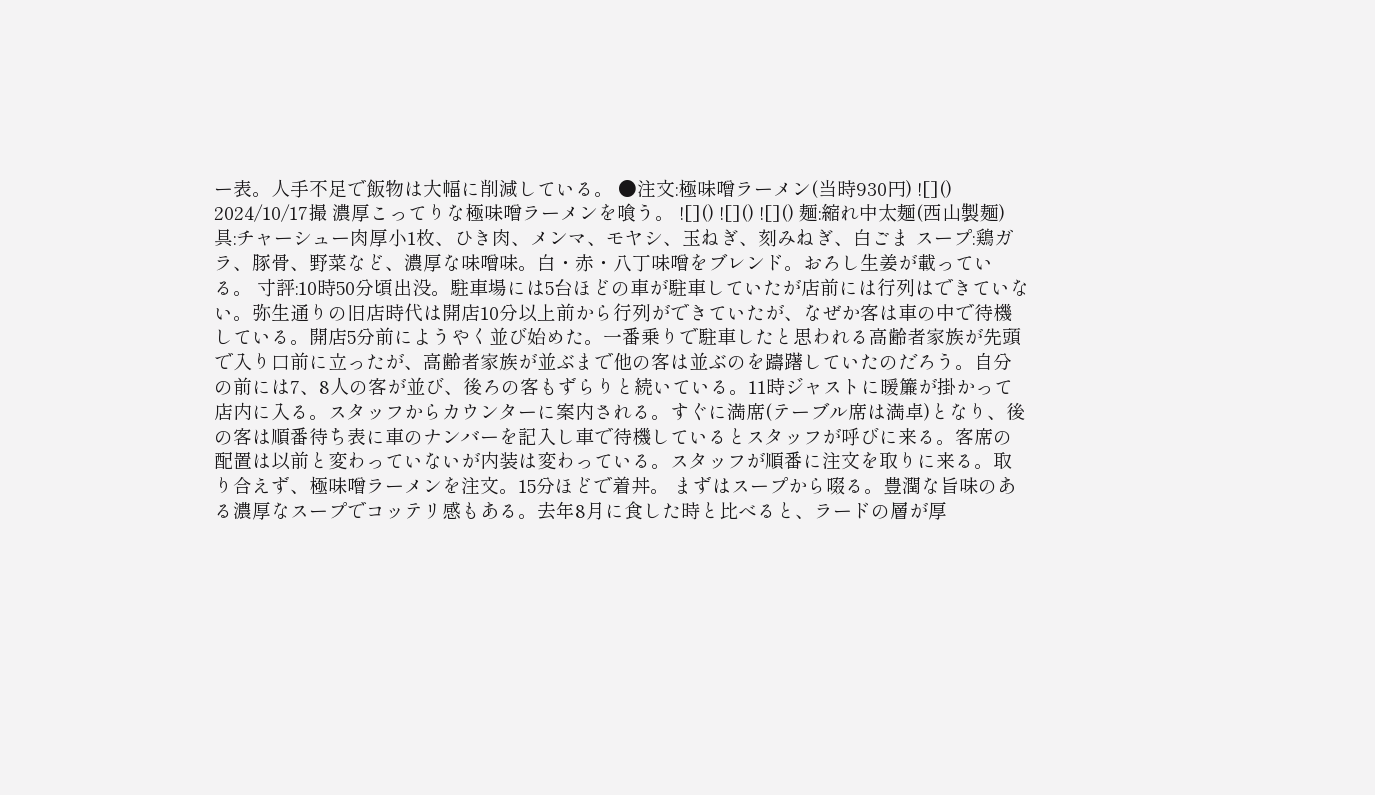ー表。人手不足で飯物は大幅に削減している。 ●注文:極味噌ラーメン(当時930円) ![]() 2024/10/17撮 濃厚こってりな極味噌ラーメンを喰う。 ![]() ![]() ![]() 麺:縮れ中太麺(西山製麺) 具:チャーシュー肉厚小1枚、ひき肉、メンマ、モヤシ、玉ねぎ、刻みねぎ、白ごま スープ:鶏ガラ、豚骨、野菜など、濃厚な味噌味。白・赤・八丁味噌をブレンド。おろし生姜が載っている。 寸評:10時50分頃出没。駐車場には5台ほどの車が駐車していたが店前には行列はできていない。弥生通りの旧店時代は開店10分以上前から行列ができていたが、なぜか客は車の中で待機している。開店5分前にようやく並び始めた。一番乗りで駐車したと思われる高齢者家族が先頭で入り口前に立ったが、高齢者家族が並ぶまで他の客は並ぶのを躊躇していたのだろう。自分の前には7、8人の客が並び、後ろの客もずらりと続いている。11時ジャストに暖簾が掛かって店内に入る。スタッフからカウンターに案内される。すぐに満席(テーブル席は満卓)となり、後の客は順番待ち表に車のナンバーを記入し車で待機しているとスタッフが呼びに来る。客席の配置は以前と変わっていないが内装は変わっている。スタッフが順番に注文を取りに来る。取り合えず、極味噌ラーメンを注文。15分ほどで着丼。 まずはスープから啜る。豊潤な旨味のある濃厚なスープでコッテリ感もある。去年8月に食した時と比べると、ラードの層が厚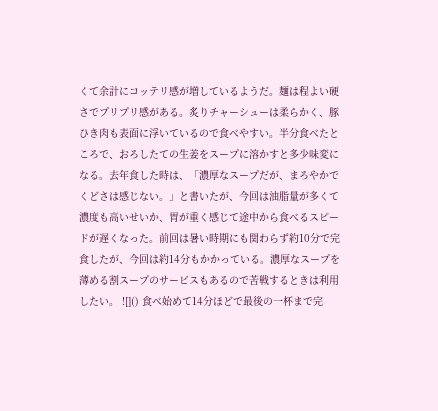くて余計にコッテリ感が増しているようだ。麺は程よい硬さでプリプリ感がある。炙りチャーシューは柔らかく、豚ひき肉も表面に浮いているので食べやすい。半分食べたところで、おろしたての生姜をスープに溶かすと多少味変になる。去年食した時は、「濃厚なスープだが、まろやかでくどさは感じない。」と書いたが、今回は油脂量が多くて濃度も高いせいか、胃が重く感じて途中から食べるスピードが遅くなった。前回は暑い時期にも関わらず約10分で完食したが、今回は約14分もかかっている。濃厚なスープを薄める割スープのサービスもあるので苦戦するときは利用したい。 ![]() 食べ始めて14分ほどで最後の一杯まで完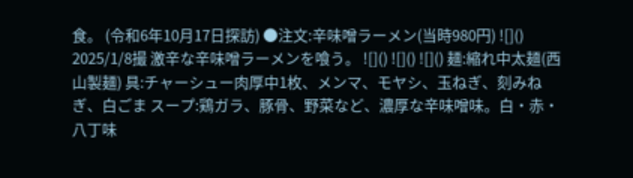食。 (令和6年10月17日探訪) ●注文:辛味噌ラーメン(当時980円) ![]() 2025/1/8撮 激辛な辛味噌ラーメンを喰う。 ![]() ![]() ![]() 麺:縮れ中太麺(西山製麺) 具:チャーシュー肉厚中1枚、メンマ、モヤシ、玉ねぎ、刻みねぎ、白ごま スープ:鶏ガラ、豚骨、野菜など、濃厚な辛味噌味。白・赤・八丁味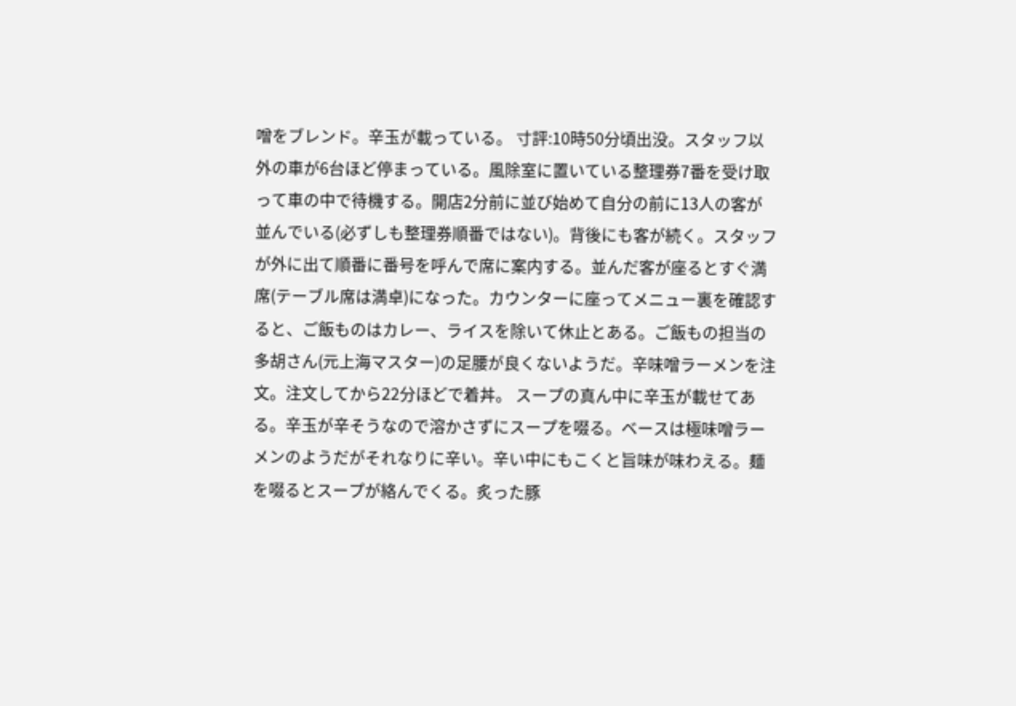噌をブレンド。辛玉が載っている。 寸評:10時50分頃出没。スタッフ以外の車が6台ほど停まっている。風除室に置いている整理券7番を受け取って車の中で待機する。開店2分前に並び始めて自分の前に13人の客が並んでいる(必ずしも整理券順番ではない)。背後にも客が続く。スタッフが外に出て順番に番号を呼んで席に案内する。並んだ客が座るとすぐ満席(テーブル席は満卓)になった。カウンターに座ってメニュー裏を確認すると、ご飯ものはカレー、ライスを除いて休止とある。ご飯もの担当の多胡さん(元上海マスター)の足腰が良くないようだ。辛味噌ラーメンを注文。注文してから22分ほどで着丼。 スープの真ん中に辛玉が載せてある。辛玉が辛そうなので溶かさずにスープを啜る。ベースは極味噌ラーメンのようだがそれなりに辛い。辛い中にもこくと旨味が味わえる。麺を啜るとスープが絡んでくる。炙った豚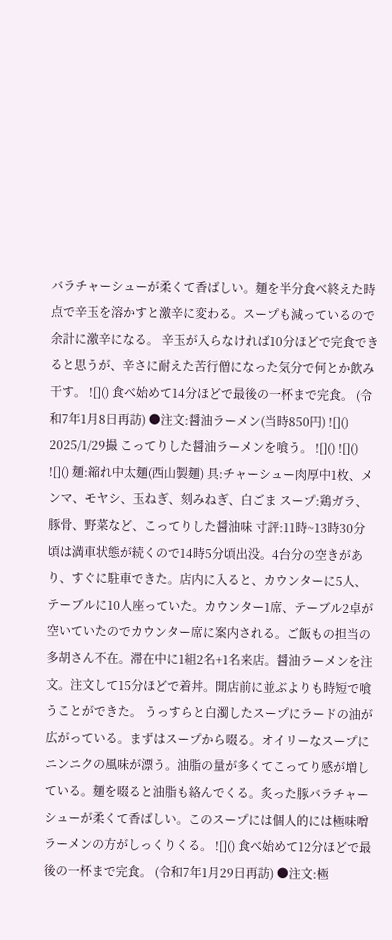バラチャーシューが柔くて香ばしい。麺を半分食べ終えた時点で辛玉を溶かすと激辛に変わる。スープも減っているので余計に激辛になる。 辛玉が入らなければ10分ほどで完食できると思うが、辛さに耐えた苦行僧になった気分で何とか飲み干す。 ![]() 食べ始めて14分ほどで最後の一杯まで完食。 (令和7年1月8日再訪) ●注文:醤油ラーメン(当時850円) ![]() 2025/1/29撮 こってりした醤油ラーメンを喰う。 ![]() ![]() ![]() 麺:縮れ中太麺(西山製麺) 具:チャーシュー肉厚中1枚、メンマ、モヤシ、玉ねぎ、刻みねぎ、白ごま スープ:鶏ガラ、豚骨、野菜など、こってりした醤油味 寸評:11時~13時30分頃は満車状態が続くので14時5分頃出没。4台分の空きがあり、すぐに駐車できた。店内に入ると、カウンターに5人、テーブルに10人座っていた。カウンター1席、テーブル2卓が空いていたのでカウンター席に案内される。ご飯もの担当の多胡さん不在。滞在中に1組2名+1名来店。醤油ラーメンを注文。注文して15分ほどで着丼。開店前に並ぶよりも時短で喰うことができた。 うっすらと白濁したスープにラードの油が広がっている。まずはスープから啜る。オイリーなスープにニンニクの風味が漂う。油脂の量が多くてこってり感が増している。麺を啜ると油脂も絡んでくる。炙った豚バラチャーシューが柔くて香ばしい。このスープには個人的には極味噌ラーメンの方がしっくりくる。 ![]() 食べ始めて12分ほどで最後の一杯まで完食。 (令和7年1月29日再訪) ●注文:極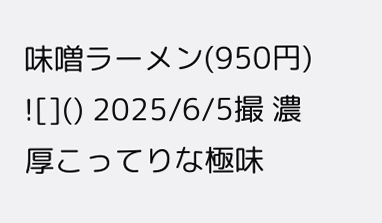味噌ラーメン(950円) ![]() 2025/6/5撮 濃厚こってりな極味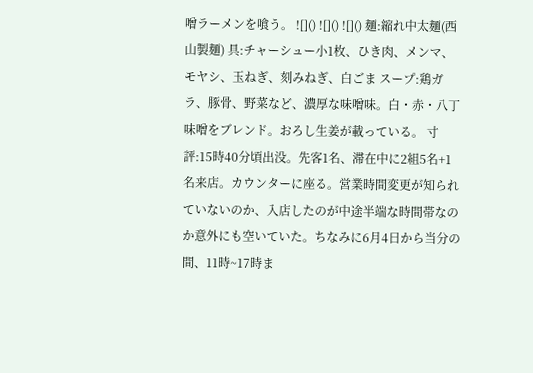噌ラーメンを喰う。 ![]() ![]() ![]() 麺:縮れ中太麺(西山製麺) 具:チャーシュー小1枚、ひき肉、メンマ、モヤシ、玉ねぎ、刻みねぎ、白ごま スープ:鶏ガラ、豚骨、野菜など、濃厚な味噌味。白・赤・八丁味噌をブレンド。おろし生姜が載っている。 寸評:15時40分頃出没。先客1名、滞在中に2組5名+1名来店。カウンターに座る。営業時間変更が知られていないのか、入店したのが中途半端な時間帯なのか意外にも空いていた。ちなみに6月4日から当分の間、11時~17時ま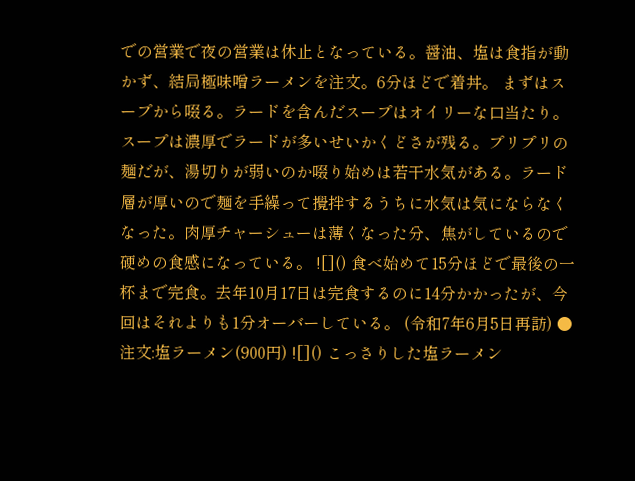での営業で夜の営業は休止となっている。醤油、塩は食指が動かず、結局極味噌ラーメンを注文。6分ほどで着丼。 まずはスープから啜る。ラードを含んだスープはオイリーな口当たり。スープは濃厚でラードが多いせいかくどさが残る。プリプリの麺だが、湯切りが弱いのか啜り始めは若干水気がある。ラード層が厚いので麺を手繰って攪拌するうちに水気は気にならなくなった。肉厚チャーシューは薄くなった分、焦がしているので硬めの食感になっている。 ![]() 食べ始めて15分ほどで最後の一杯まで完食。去年10月17日は完食するのに14分かかったが、今回はそれよりも1分オーバーしている。 (令和7年6月5日再訪) ●注文:塩ラーメン(900円) ![]() こっさりした塩ラーメン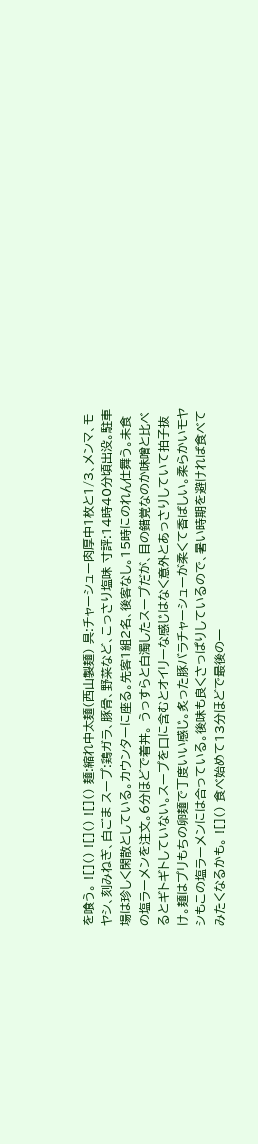を喰う。 ![]() ![]() ![]() 麺:縮れ中太麺(西山製麺) 具:チャーシュー肉厚中1枚と1/3、メンマ、モヤシ、刻みねぎ、白ごま スープ:鶏ガラ、豚骨、野菜など、こっさり塩味 寸評:14時40分頃出没。駐車場は珍しく閑散としている。カウンターに座る。先客1組2名、後客なし。15時にのれん仕舞う。未食の塩ラーメンを注文。6分ほどで着丼。 うっすらと白濁したスープだが、目の錯覚なのか味噌と比べるとギトギトしていない。スープを口に含むとオイリーな感じはなく意外とあっさりしていて拍子抜け。麺はプリもちの卵麺で丁度いい感じ。炙った豚バラチャーシューが柔くて香ばしい。柔らかいモヤシもこの塩ラーメンには合っている。後味も良くさっぱりしているので、暑い時期を避ければ食べてみたくなるかも。 ![]() 食べ始めて13分ほどで最後の一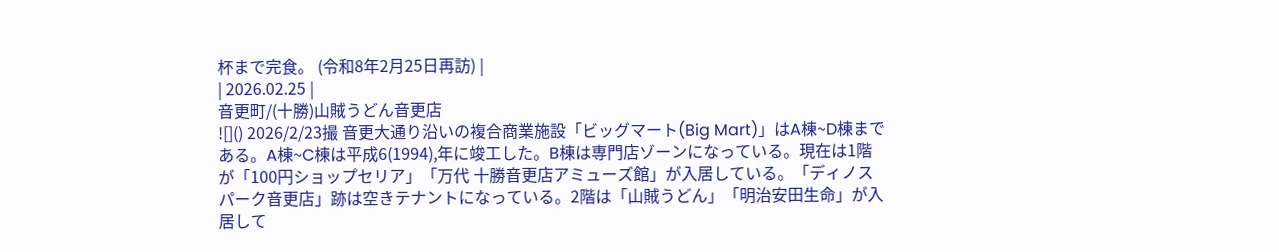杯まで完食。 (令和8年2月25日再訪) |
| 2026.02.25 |
音更町/(十勝)山賊うどん音更店
![]() 2026/2/23撮 音更大通り沿いの複合商業施設「ビッグマート(Big Mart)」はA棟~D棟まである。A棟~C棟は平成6(1994),年に竣工した。B棟は専門店ゾーンになっている。現在は1階が「100円ショップセリア」「万代 十勝音更店アミューズ館」が入居している。「ディノスパーク音更店」跡は空きテナントになっている。2階は「山賊うどん」「明治安田生命」が入居して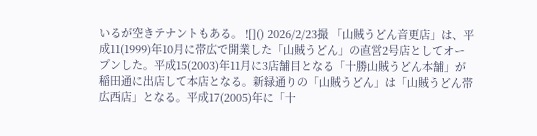いるが空きテナントもある。 ![]() 2026/2/23撮 「山賊うどん音更店」は、平成11(1999)年10月に帯広で開業した「山賊うどん」の直営2号店としてオープンした。平成15(2003)年11月に3店舗目となる「十勝山賊うどん本舗」が稲田通に出店して本店となる。新緑通りの「山賊うどん」は「山賊うどん帯広西店」となる。平成17(2005)年に「十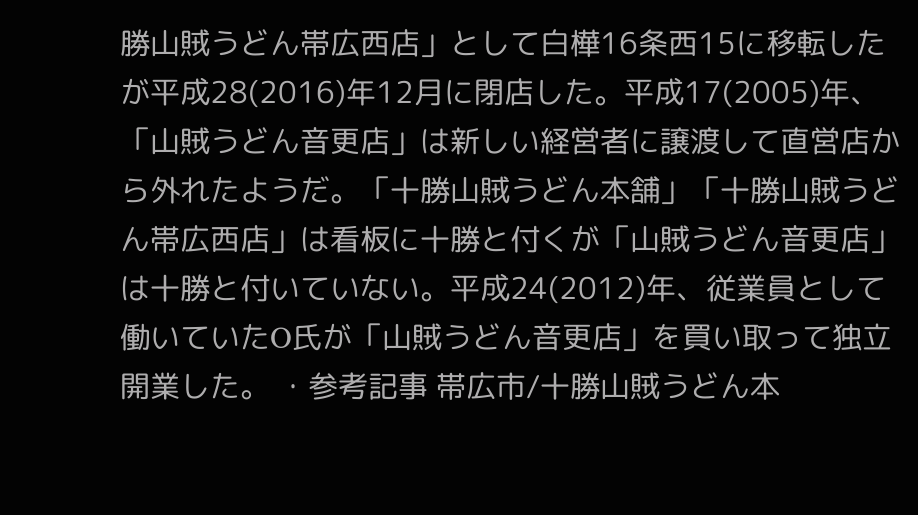勝山賊うどん帯広西店」として白樺16条西15に移転したが平成28(2016)年12月に閉店した。平成17(2005)年、「山賊うどん音更店」は新しい経営者に譲渡して直営店から外れたようだ。「十勝山賊うどん本舗」「十勝山賊うどん帯広西店」は看板に十勝と付くが「山賊うどん音更店」は十勝と付いていない。平成24(2012)年、従業員として働いていたO氏が「山賊うどん音更店」を買い取って独立開業した。 ・参考記事 帯広市/十勝山賊うどん本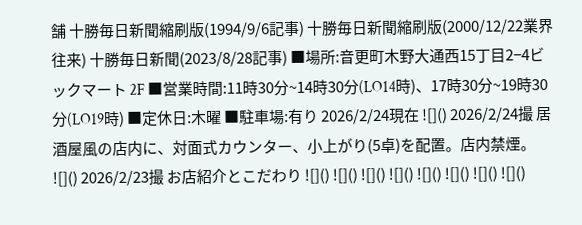舗 十勝毎日新聞縮刷版(1994/9/6記事) 十勝毎日新聞縮刷版(2000/12/22業界往来) 十勝毎日新聞(2023/8/28記事) ■場所:音更町木野大通西15丁目2−4ビックマート 2F ■営業時間:11時30分~14時30分(LO14時)、17時30分~19時30分(LO19時) ■定休日:木曜 ■駐車場:有り 2026/2/24現在 ![]() 2026/2/24撮 居酒屋風の店内に、対面式カウンター、小上がり(5卓)を配置。店内禁煙。 ![]() 2026/2/23撮 お店紹介とこだわり ![]() ![]() ![]() ![]() ![]() ![]() ![]() ![]()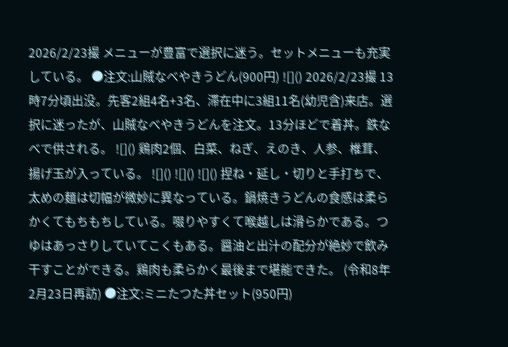2026/2/23撮 メニューが豊富で選択に迷う。セットメニューも充実している。 ●注文:山賊なべやきうどん(900円) ![]() 2026/2/23撮 13時7分頃出没。先客2組4名+3名、滞在中に3組11名(幼児含)来店。選択に迷ったが、山賊なべやきうどんを注文。13分ほどで着丼。鉄なべで供される。 ![]() 鶏肉2個、白菜、ねぎ、えのき、人参、椎茸、揚げ玉が入っている。 ![]() ![]() ![]() 捏ね・延し・切りと手打ちで、太めの麺は切幅が微妙に異なっている。鍋焼きうどんの食感は柔らかくてもちもちしている。啜りやすくて喉越しは滑らかである。つゆはあっさりしていてこくもある。醤油と出汁の配分が絶妙で飲み干すことができる。鶏肉も柔らかく最後まで堪能できた。 (令和8年2月23日再訪) ●注文:ミニたつた丼セット(950円)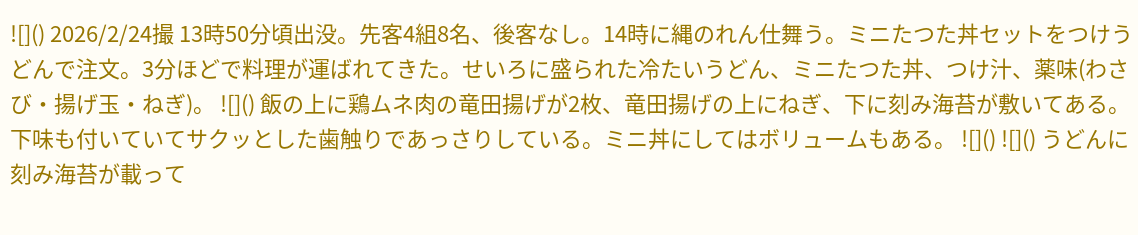![]() 2026/2/24撮 13時50分頃出没。先客4組8名、後客なし。14時に縄のれん仕舞う。ミニたつた丼セットをつけうどんで注文。3分ほどで料理が運ばれてきた。せいろに盛られた冷たいうどん、ミニたつた丼、つけ汁、薬味(わさび・揚げ玉・ねぎ)。 ![]() 飯の上に鶏ムネ肉の竜田揚げが2枚、竜田揚げの上にねぎ、下に刻み海苔が敷いてある。下味も付いていてサクッとした歯触りであっさりしている。ミニ丼にしてはボリュームもある。 ![]() ![]() うどんに刻み海苔が載って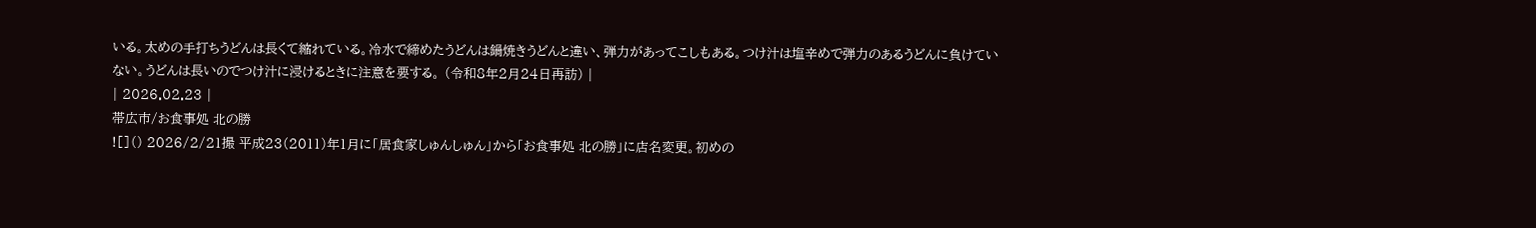いる。太めの手打ちうどんは長くて縮れている。冷水で締めたうどんは鍋焼きうどんと違い、弾力があってこしもある。つけ汁は塩辛めで弾力のあるうどんに負けていない。うどんは長いのでつけ汁に浸けるときに注意を要する。 (令和8年2月24日再訪) |
| 2026.02.23 |
帯広市/お食事処 北の勝
![]() 2026/2/21撮 平成23(2011)年1月に「居食家しゅんしゅん」から「お食事処 北の勝」に店名変更。初めの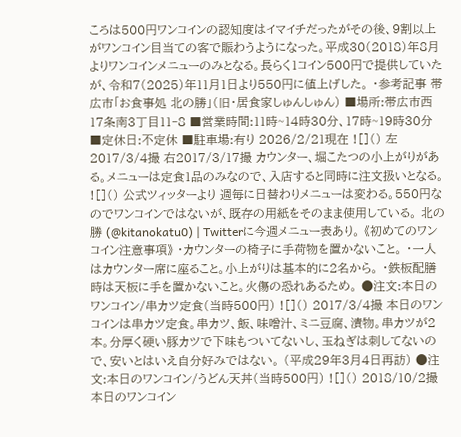ころは500円ワンコインの認知度はイマイチだったがその後、9割以上がワンコイン目当ての客で賑わうようになった。平成30(2018)年8月よりワンコインメニューのみとなる。長らく1コイン500円で提供していたが、令和7(2025)年11月1日より550円に値上げした。 ・参考記事 帯広市「お食事処 北の勝」(旧・居食家しゅんしゅん) ■場所:帯広市西17条南3丁目11‐8 ■営業時間:11時~14時30分、17時~19時30分 ■定休日:不定休 ■駐車場:有り 2026/2/21現在 ![]() 左2017/3/4撮 右2017/3/17撮 カウンター、堀こたつの小上がりがある。メニューは定食1品のみなので、入店すると同時に注文扱いとなる。 ![]() 公式ツィッターより 週毎に日替わりメニューは変わる。550円なのでワンコインではないが、既存の用紙をそのまま使用している。 北の勝 (@kitanokatu0) | Twitterに今週メニュー表あり。 《初めてのワンコイン注意事項》 ・カウンターの椅子に手荷物を置かないこと。 ・一人はカウンター席に座ること。小上がりは基本的に2名から。 ・鉄板配膳時は天板に手を置かないこと。火傷の恐れあるため。 ●注文:本日のワンコイン/串カツ定食(当時500円) ![]() 2017/3/4撮 本日のワンコインは串カツ定食。串カツ、飯、味噌汁、ミニ豆腐、漬物。串カツが2本。分厚く硬い豚カツで下味もついてないし、玉ねぎは刺してないので、安いとはいえ自分好みではない。 (平成29年3月4日再訪) ●注文:本日のワンコイン/うどん天丼(当時500円) ![]() 2018/10/2撮 本日のワンコイン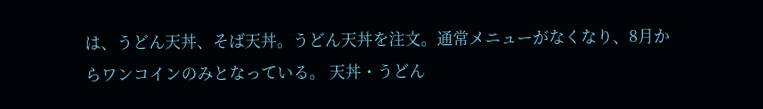は、うどん天丼、そば天丼。うどん天丼を注文。通常メニューがなくなり、8月からワンコインのみとなっている。 天丼・うどん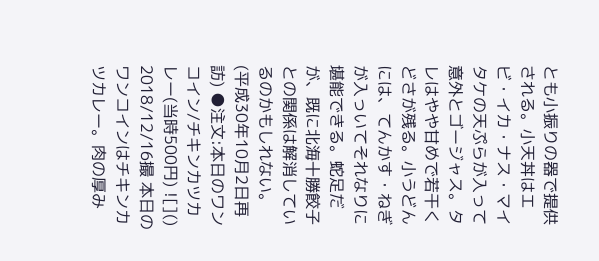とも小振りの器で提供される。小天丼はエビ・イカ・ナス・マイタケの天ぷらが入って意外とゴージャス。タレはやや甘めで若干くどさが残る。小うどんには、てんかす・ねぎが入っいてそれなりに堪能できる。蛇足だが、既に北海十勝餃子との関係は解消しているのかもしれない。 (平成30年10月2日再訪) ●注文:本日のワンコイン/チキンカツカレー(当時500円) ![]() 2018/12/16撮 本日のワンコインはチキンカツカレー。肉の厚み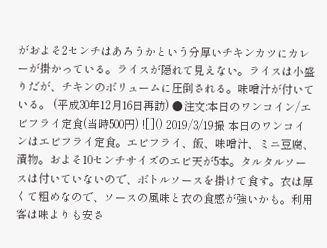がおよそ2センチはあろうかという分厚いチキンカツにカレーが掛かっている。ライスが隠れて見えない。ライスは小盛りだが、チキンのボリュームに圧倒される。味噌汁が付いている。 (平成30年12月16日再訪) ●注文:本日のワンコイン/エビフライ定食(当時500円) ![]() 2019/3/19撮 本日のワンコインはエビフライ定食。エビフライ、飯、味噌汁、ミニ豆腐、漬物。およそ10センチサイズのエビ天が5本。タルタルソースは付いていないので、ボトルソースを掛けて食す。衣は厚くて粗めなので、ソースの風味と衣の食感が強いかも。利用客は味よりも安さ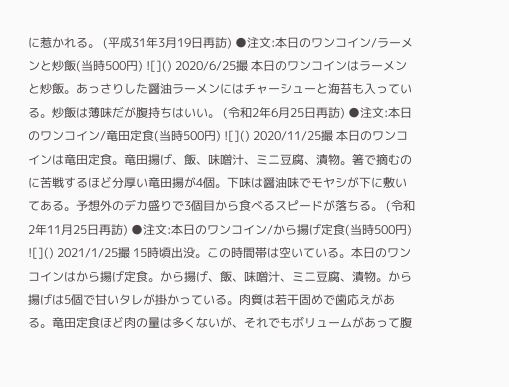に惹かれる。 (平成31年3月19日再訪) ●注文:本日のワンコイン/ラーメンと炒飯(当時500円) ![]() 2020/6/25撮 本日のワンコインはラーメンと炒飯。あっさりした醤油ラーメンにはチャーシューと海苔も入っている。炒飯は薄味だが腹持ちはいい。 (令和2年6月25日再訪) ●注文:本日のワンコイン/竜田定食(当時500円) ![]() 2020/11/25撮 本日のワンコインは竜田定食。竜田揚げ、飯、味噌汁、ミニ豆腐、漬物。箸で摘むのに苦戦するほど分厚い竜田揚が4個。下味は醤油味でモヤシが下に敷いてある。予想外のデカ盛りで3個目から食べるスピードが落ちる。 (令和2年11月25日再訪) ●注文:本日のワンコイン/から揚げ定食(当時500円) ![]() 2021/1/25撮 15時頃出没。この時間帯は空いている。本日のワンコインはから揚げ定食。から揚げ、飯、味噌汁、ミニ豆腐、漬物。から揚げは5個で甘いタレが掛かっている。肉質は若干固めで歯応えがある。竜田定食ほど肉の量は多くないが、それでもボリュームがあって腹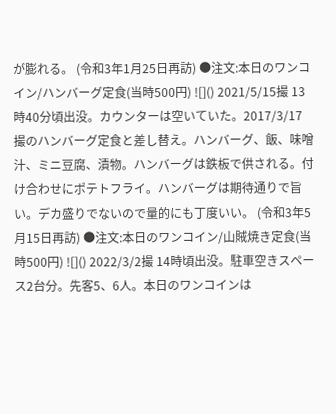が膨れる。 (令和3年1月25日再訪) ●注文:本日のワンコイン/ハンバーグ定食(当時500円) ![]() 2021/5/15撮 13時40分頃出没。カウンターは空いていた。2017/3/17撮のハンバーグ定食と差し替え。ハンバーグ、飯、味噌汁、ミニ豆腐、漬物。ハンバーグは鉄板で供される。付け合わせにポテトフライ。ハンバーグは期待通りで旨い。デカ盛りでないので量的にも丁度いい。 (令和3年5月15日再訪) ●注文:本日のワンコイン/山賊焼き定食(当時500円) ![]() 2022/3/2撮 14時頃出没。駐車空きスペース2台分。先客5、6人。本日のワンコインは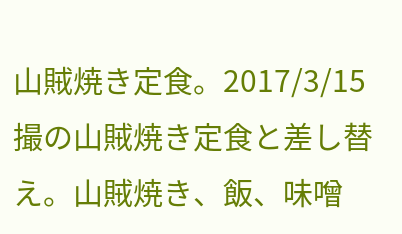山賊焼き定食。2017/3/15撮の山賊焼き定食と差し替え。山賊焼き、飯、味噌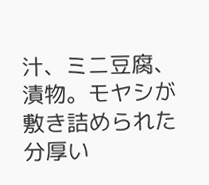汁、ミニ豆腐、漬物。モヤシが敷き詰められた分厚い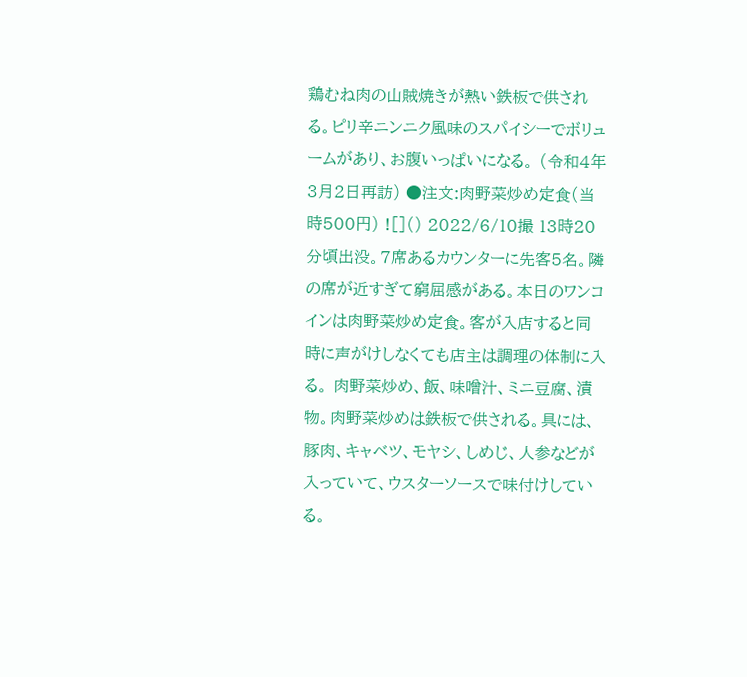鶏むね肉の山賊焼きが熱い鉄板で供される。ピリ辛ニンニク風味のスパイシーでボリュームがあり、お腹いっぱいになる。 (令和4年3月2日再訪) ●注文:肉野菜炒め定食(当時500円) ![]() 2022/6/10撮 13時20分頃出没。7席あるカウンターに先客5名。隣の席が近すぎて窮屈感がある。本日のワンコインは肉野菜炒め定食。客が入店すると同時に声がけしなくても店主は調理の体制に入る。 肉野菜炒め、飯、味噌汁、ミニ豆腐、漬物。肉野菜炒めは鉄板で供される。具には、豚肉、キャベツ、モヤシ、しめじ、人参などが入っていて、ウスターソースで味付けしている。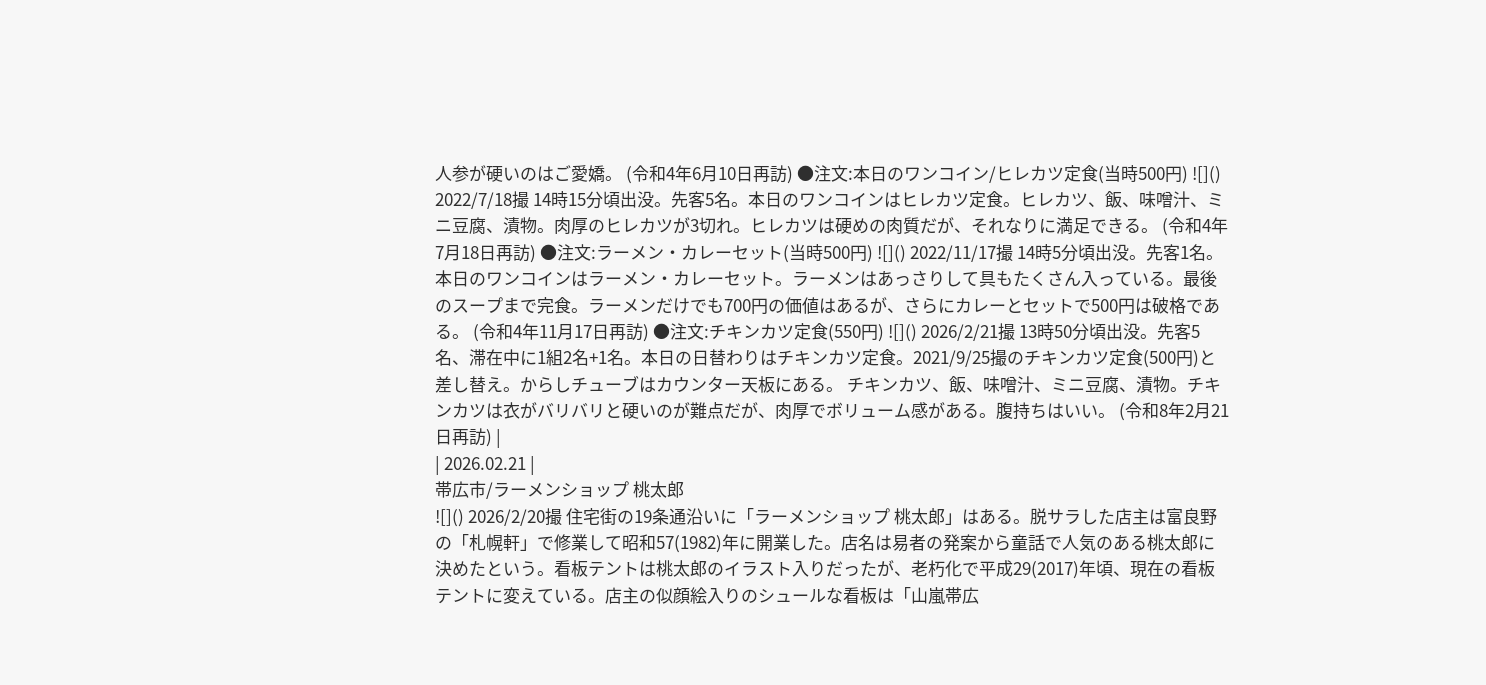人参が硬いのはご愛嬌。 (令和4年6月10日再訪) ●注文:本日のワンコイン/ヒレカツ定食(当時500円) ![]() 2022/7/18撮 14時15分頃出没。先客5名。本日のワンコインはヒレカツ定食。ヒレカツ、飯、味噌汁、ミニ豆腐、漬物。肉厚のヒレカツが3切れ。ヒレカツは硬めの肉質だが、それなりに満足できる。 (令和4年7月18日再訪) ●注文:ラーメン・カレーセット(当時500円) ![]() 2022/11/17撮 14時5分頃出没。先客1名。本日のワンコインはラーメン・カレーセット。ラーメンはあっさりして具もたくさん入っている。最後のスープまで完食。ラーメンだけでも700円の価値はあるが、さらにカレーとセットで500円は破格である。 (令和4年11月17日再訪) ●注文:チキンカツ定食(550円) ![]() 2026/2/21撮 13時50分頃出没。先客5名、滞在中に1組2名+1名。本日の日替わりはチキンカツ定食。2021/9/25撮のチキンカツ定食(500円)と差し替え。からしチューブはカウンター天板にある。 チキンカツ、飯、味噌汁、ミニ豆腐、漬物。チキンカツは衣がバリバリと硬いのが難点だが、肉厚でボリューム感がある。腹持ちはいい。 (令和8年2月21日再訪) |
| 2026.02.21 |
帯広市/ラーメンショップ 桃太郎
![]() 2026/2/20撮 住宅街の19条通沿いに「ラーメンショップ 桃太郎」はある。脱サラした店主は富良野の「札幌軒」で修業して昭和57(1982)年に開業した。店名は易者の発案から童話で人気のある桃太郎に決めたという。看板テントは桃太郎のイラスト入りだったが、老朽化で平成29(2017)年頃、現在の看板テントに変えている。店主の似顔絵入りのシュールな看板は「山嵐帯広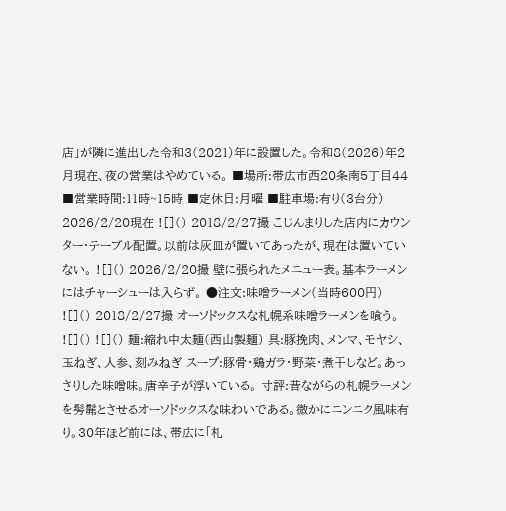店」が隣に進出した令和3(2021)年に設置した。令和8(2026)年2月現在、夜の営業はやめている。 ■場所:帯広市西20条南5丁目44 ■営業時間:11時~15時 ■定休日:月曜 ■駐車場:有り(3台分) 2026/2/20現在 ![]() 2018/2/27撮 こじんまりした店内にカウンター・テーブル配置。以前は灰皿が置いてあったが、現在は置いていない。 ![]() 2026/2/20撮 壁に張られたメニュー表。基本ラーメンにはチャーシューは入らず。 ●注文:味噌ラーメン(当時600円) ![]() 2018/2/27撮 オーソドックスな札幌系味噌ラーメンを喰う。 ![]() ![]() 麺:縮れ中太麺(西山製麺) 具:豚挽肉、メンマ、モヤシ、玉ねぎ、人参、刻みねぎ スープ:豚骨・鶏ガラ・野菜・煮干しなど。あっさりした味噌味。唐辛子が浮いている。 寸評:昔ながらの札幌ラーメンを髣髴とさせるオーソドックスな味わいである。微かにニンニク風味有り。30年ほど前には、帯広に「札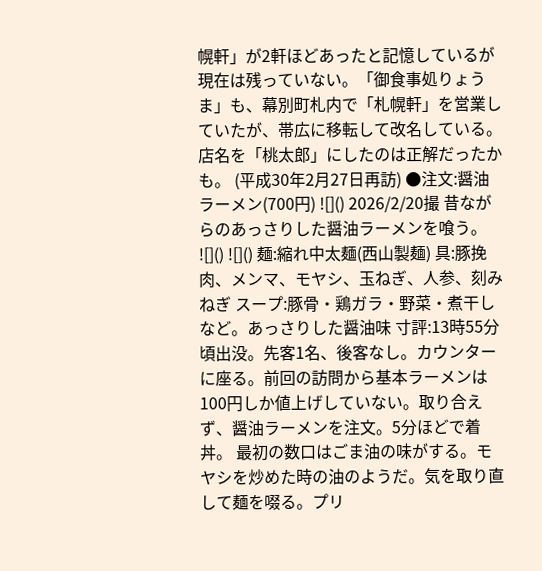幌軒」が2軒ほどあったと記憶しているが現在は残っていない。「御食事処りょうま」も、幕別町札内で「札幌軒」を営業していたが、帯広に移転して改名している。店名を「桃太郎」にしたのは正解だったかも。 (平成30年2月27日再訪) ●注文:醤油ラーメン(700円) ![]() 2026/2/20撮 昔ながらのあっさりした醤油ラーメンを喰う。 ![]() ![]() 麺:縮れ中太麺(西山製麺) 具:豚挽肉、メンマ、モヤシ、玉ねぎ、人参、刻みねぎ スープ:豚骨・鶏ガラ・野菜・煮干しなど。あっさりした醤油味 寸評:13時55分頃出没。先客1名、後客なし。カウンターに座る。前回の訪問から基本ラーメンは100円しか値上げしていない。取り合えず、醤油ラーメンを注文。5分ほどで着丼。 最初の数口はごま油の味がする。モヤシを炒めた時の油のようだ。気を取り直して麺を啜る。プリ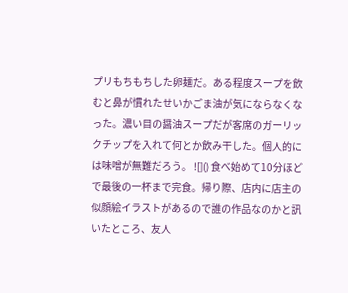プリもちもちした卵麺だ。ある程度スープを飲むと鼻が慣れたせいかごま油が気にならなくなった。濃い目の醤油スープだが客席のガーリックチップを入れて何とか飲み干した。個人的には味噌が無難だろう。 ![]() 食べ始めて10分ほどで最後の一杯まで完食。帰り際、店内に店主の似顔絵イラストがあるので誰の作品なのかと訊いたところ、友人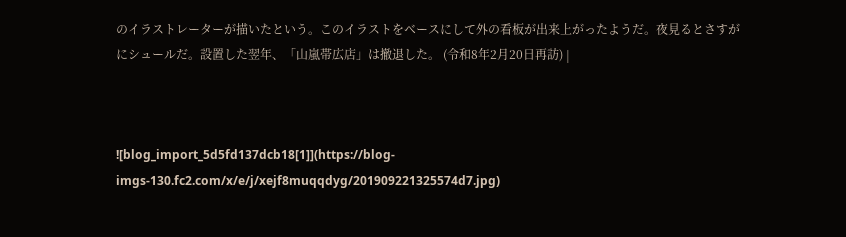のイラストレーターが描いたという。このイラストをベースにして外の看板が出来上がったようだ。夜見るとさすがにシュールだ。設置した翌年、「山嵐帯広店」は撤退した。 (令和8年2月20日再訪) |



![blog_import_5d5fd137dcb18[1]](https://blog-imgs-130.fc2.com/x/e/j/xejf8muqqdyg/201909221325574d7.jpg)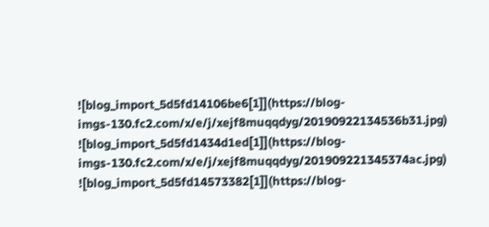![blog_import_5d5fd14106be6[1]](https://blog-imgs-130.fc2.com/x/e/j/xejf8muqqdyg/20190922134536b31.jpg)
![blog_import_5d5fd1434d1ed[1]](https://blog-imgs-130.fc2.com/x/e/j/xejf8muqqdyg/201909221345374ac.jpg)
![blog_import_5d5fd14573382[1]](https://blog-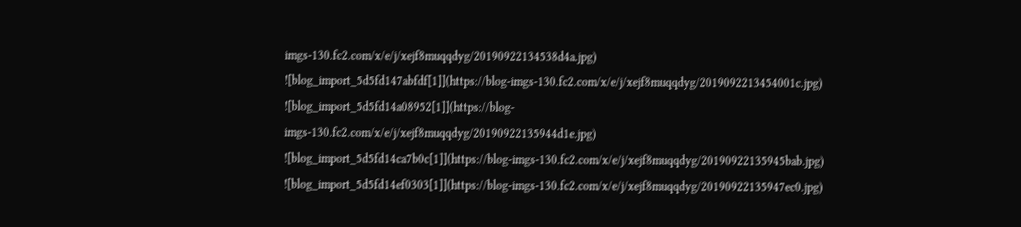imgs-130.fc2.com/x/e/j/xejf8muqqdyg/20190922134538d4a.jpg)
![blog_import_5d5fd147abfdf[1]](https://blog-imgs-130.fc2.com/x/e/j/xejf8muqqdyg/2019092213454001c.jpg)
![blog_import_5d5fd14a08952[1]](https://blog-imgs-130.fc2.com/x/e/j/xejf8muqqdyg/20190922135944d1e.jpg)
![blog_import_5d5fd14ca7b0c[1]](https://blog-imgs-130.fc2.com/x/e/j/xejf8muqqdyg/20190922135945bab.jpg)
![blog_import_5d5fd14ef0303[1]](https://blog-imgs-130.fc2.com/x/e/j/xejf8muqqdyg/20190922135947ec0.jpg)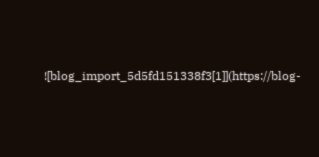![blog_import_5d5fd151338f3[1]](https://blog-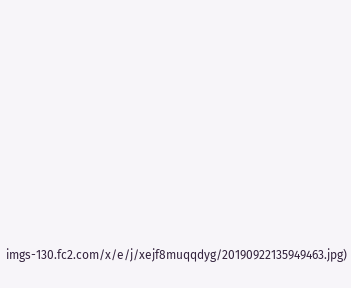imgs-130.fc2.com/x/e/j/xejf8muqqdyg/20190922135949463.jpg)